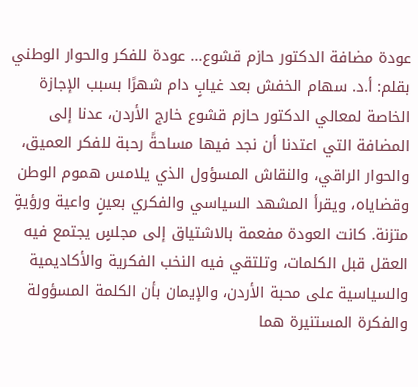عودة مضافة الدكتور حازم قشوع... عودة للفكر والحوار الوطني بقلم: أ.د. سهام الخفش بعد غيابٍ دام شهرًا بسبب الإجازة الخاصة لمعالي الدكتور حازم قشوع خارج الأردن، عدنا إلى المضافة التي اعتدنا أن نجد فيها مساحةً رحبة للفكر العميق، والحوار الراقي، والنقاش المسؤول الذي يلامس هموم الوطن وقضاياه، ويقرأ المشهد السياسي والفكري بعينٍ واعية ورؤيةٍ متزنة. كانت العودة مفعمة بالاشتياق إلى مجلسٍ يجتمع فيه العقل قبل الكلمات، وتلتقي فيه النخب الفكرية والأكاديمية والسياسية على محبة الأردن، والإيمان بأن الكلمة المسؤولة والفكرة المستنيرة هما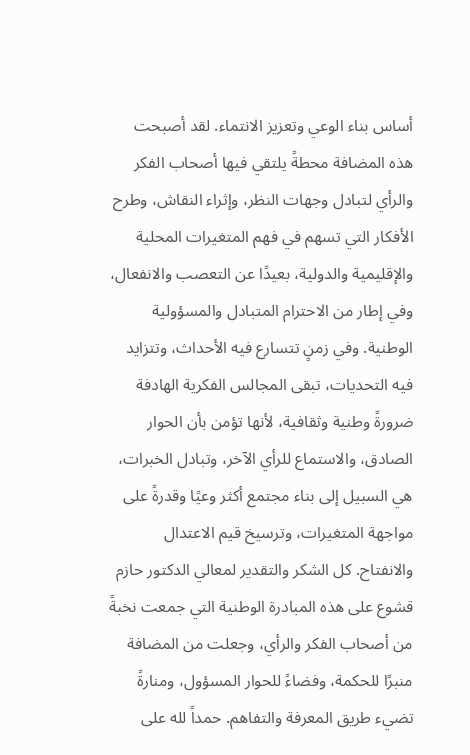أساس بناء الوعي وتعزيز الانتماء. لقد أصبحت هذه المضافة محطةً يلتقي فيها أصحاب الفكر والرأي لتبادل وجهات النظر، وإثراء النقاش، وطرح الأفكار التي تسهم في فهم المتغيرات المحلية والإقليمية والدولية، بعيدًا عن التعصب والانفعال، وفي إطار من الاحترام المتبادل والمسؤولية الوطنية. وفي زمنٍ تتسارع فيه الأحداث، وتتزايد فيه التحديات، تبقى المجالس الفكرية الهادفة ضرورةً وطنية وثقافية، لأنها تؤمن بأن الحوار الصادق، والاستماع للرأي الآخر، وتبادل الخبرات، هي السبيل إلى بناء مجتمع أكثر وعيًا وقدرةً على مواجهة المتغيرات، وترسيخ قيم الاعتدال والانفتاح. كل الشكر والتقدير لمعالي الدكتور حازم قشوع على هذه المبادرة الوطنية التي جمعت نخبةً من أصحاب الفكر والرأي، وجعلت من المضافة منبرًا للحكمة، وفضاءً للحوار المسؤول، ومنارةً تضيء طريق المعرفة والتفاهم. حمداً لله على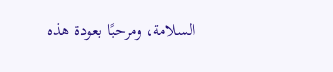السلامة، ومرحبًا بعودة هذه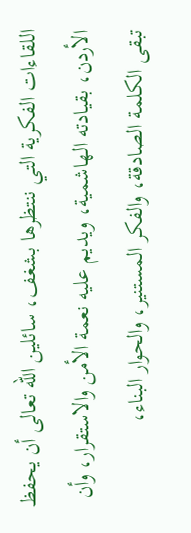اللقاءات الفكرية التي ننتظرها بشغف، سائلين الله تعالى أن يحفظ الأردن، بقيادته الهاشمية، ويديم عليه نعمة الأمن والاستقرار، وأن تبقى الكلمة الصادقة، والفكر المستنير، والحوار البناء،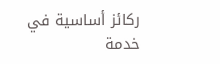ركائز أساسية في خدمة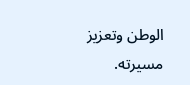الوطن وتعزيز مسيرته.